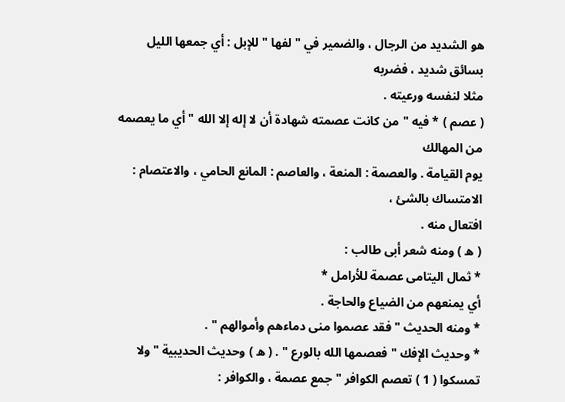هو الشديد من الرجال ، والضمير في " لفها " للإبل : أي جمعها الليل بسائق شديد ، فضربه
مثلا لنفسه ورعيته .
( عصم ) * فيه " من كانت عصمته شهادة أن لا إله إلا الله " أي ما يعصمه من المهالك
يوم القيامة . والعصمة : المنعة ، والعاصم : المانع الحامي ، والاعتصام : الامتساك بالشئ ،
افتعال منه .
( ه ) ومنه شعر أبى طالب :
* ثمال اليتامى عصمة للأرامل *
أي يمنعهم من الضياع والحاجة .
* ومنه الحديث " فقد عصموا منى دماءهم وأموالهم " .
* وحديث الإفك " فعصمها الله بالورع " . ( ه ) وحديث الحديبية " ولا تمسكوا ( 1 ) تعصم الكوافر " جمع عصمة ، والكوافر :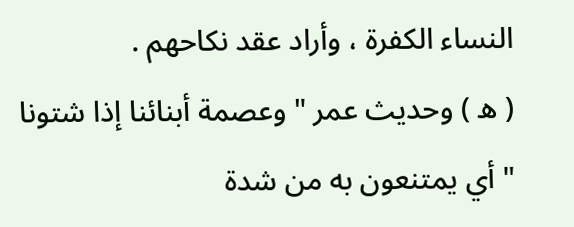النساء الكفرة ، وأراد عقد نكاحهم .
( ه ) وحديث عمر " وعصمة أبنائنا إذا شتونا " أي يمتنعون به من شدة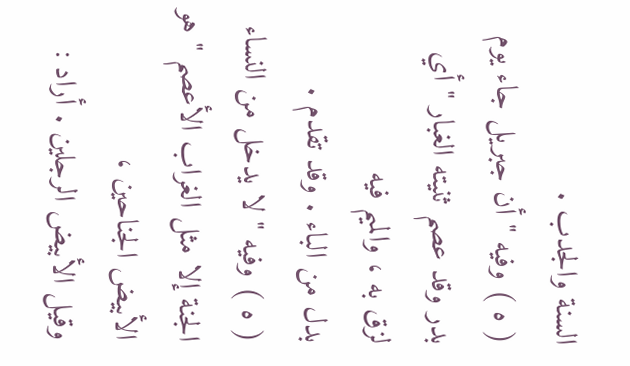السنة والجدب .
( ه ) وفيه " أن جبريل جاء يوم بدر وقد عصم ثنيته الغبار " أي لزق به ، والميم فيه
بدل من الباء . وقد تقدم .
( ه ) وفيه " لا يدخل من النساء الجنة إلا مثل الغراب الأعصم " هو الأبيض الجناحين ،
وقيل الأبيض الرجلين . أراد :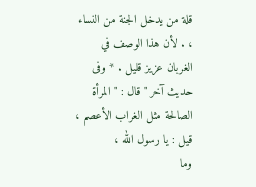قلة من يدخل الجنة من النساء ، . لأن هذا الوصف في الغربان عزيز قليل . * وفى حديث آخر " قال : " المرأة الصالحة مثل الغراب الأعصم ، قيل : يا رسول الله ،
وما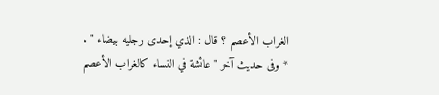الغراب الأعصم ؟ قال : الذي إحدى رجليه بيضاء " .
* وفى حديث آخر " عائشة في النساء كالغراب الأعصم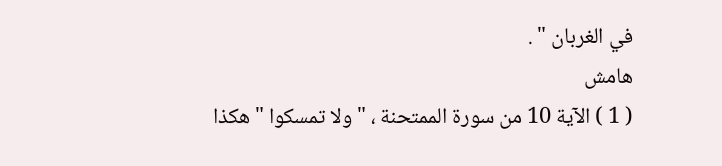في الغربان " .
هامش
( 1 ) الآية 10 من سورة الممتحنة ، " ولا تمسكوا " هكذا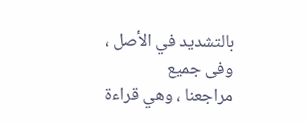بالتشديد في الأصل ، وفى جميع
مراجعنا ، وهي قراءة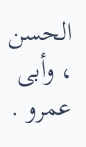الحسن ، وأبى عمرو .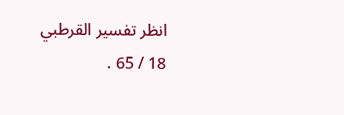انظر تفسير القرطبي 18 / 65 .